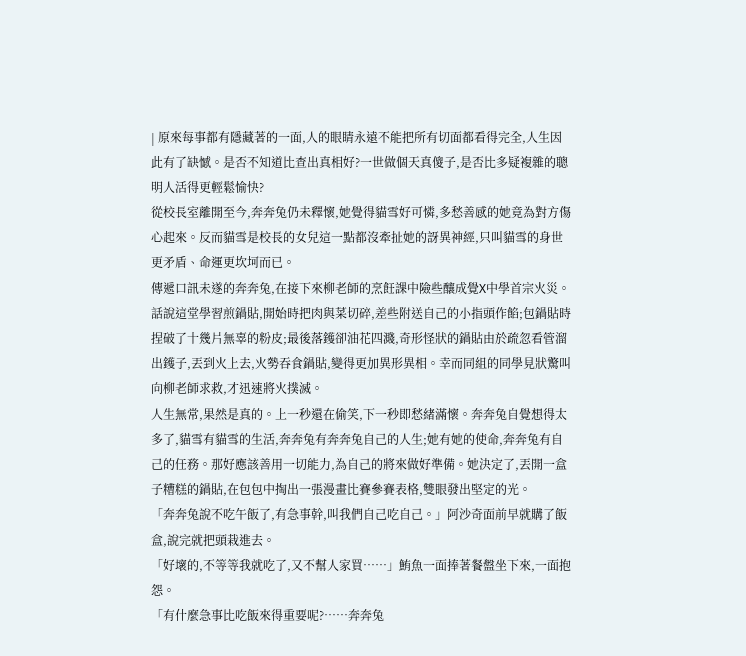| 原來每事都有隱藏著的一面,人的眼睛永遠不能把所有切面都看得完全,人生因此有了缺憾。是否不知道比查出真相好?一世做個天真傻子,是否比多疑複雜的聰明人活得更輕鬆愉快?
從校長室離開至今,奔奔兔仍未釋懷,她覺得貓雪好可憐,多愁善感的她竟為對方傷心起來。反而貓雪是校長的女兒這一點都沒牽扯她的訝異神經,只叫貓雪的身世更矛盾、命運更坎坷而已。
傳遞口訊未遂的奔奔兔,在接下來柳老師的烹飪課中險些釀成覺X中學首宗火災。話說這堂學習煎鍋貼,開始時把肉與菜切碎,差些附送自己的小指頭作餡;包鍋貼時捏破了十幾片無辜的粉皮;最後落鑊卻油花四濺,奇形怪狀的鍋貼由於疏忽看管溜出鑊子,丟到火上去,火勢吞食鍋貼,變得更加異形異相。幸而同組的同學見狀驚叫向柳老師求救,才迅速將火撲滅。
人生無常,果然是真的。上一秒還在偷笑,下一秒即愁緒滿懷。奔奔兔自覺想得太多了,貓雪有貓雪的生活,奔奔兔有奔奔兔自己的人生;她有她的使命,奔奔兔有自己的任務。那好應該善用一切能力,為自己的將來做好準備。她決定了,丟開一盒子糟糕的鍋貼,在包包中掏出一張漫畫比賽參賽表格,雙眼發出堅定的光。
「奔奔兔說不吃午飯了,有急事幹,叫我們自己吃自己。」阿沙奇面前早就購了飯盒,說完就把頭栽進去。
「好壞的,不等等我就吃了,又不幫人家買……」鮪魚一面捧著餐盤坐下來,一面抱怨。
「有什麼急事比吃飯來得重要呢?……奔奔兔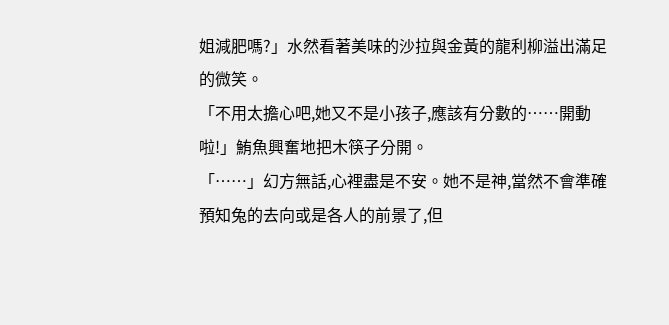姐減肥嗎?」水然看著美味的沙拉與金黃的龍利柳溢出滿足的微笑。
「不用太擔心吧,她又不是小孩子,應該有分數的……開動啦!」鮪魚興奮地把木筷子分開。
「……」幻方無話,心裡盡是不安。她不是神,當然不會準確預知兔的去向或是各人的前景了,但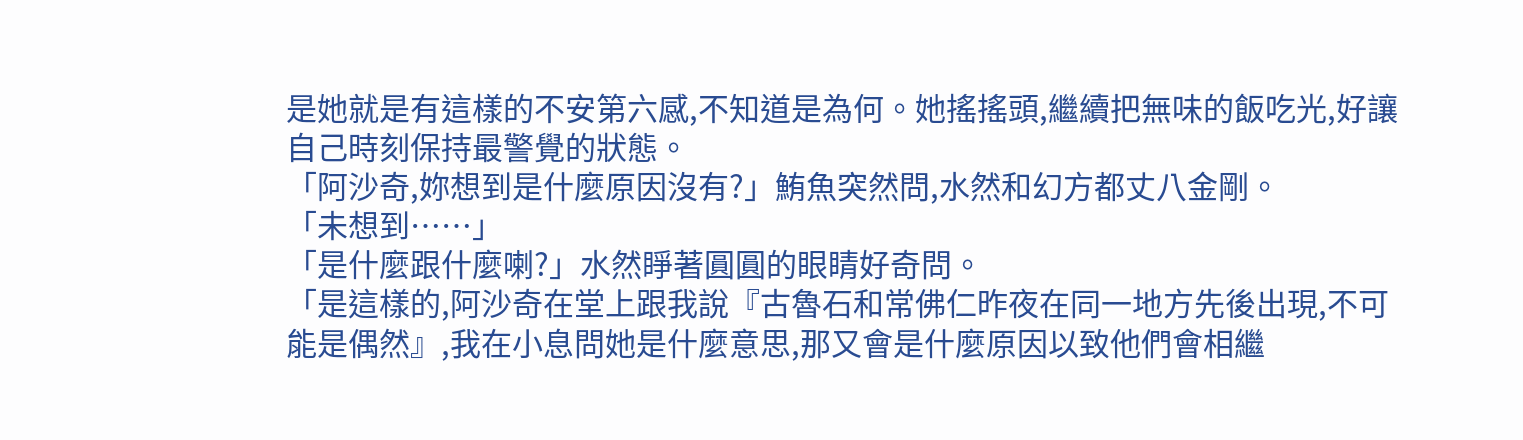是她就是有這樣的不安第六感,不知道是為何。她搖搖頭,繼續把無味的飯吃光,好讓自己時刻保持最警覺的狀態。
「阿沙奇,妳想到是什麼原因沒有?」鮪魚突然問,水然和幻方都丈八金剛。
「未想到……」
「是什麼跟什麼喇?」水然睜著圓圓的眼睛好奇問。
「是這樣的,阿沙奇在堂上跟我說『古魯石和常佛仁昨夜在同一地方先後出現,不可能是偶然』,我在小息問她是什麼意思,那又會是什麼原因以致他們會相繼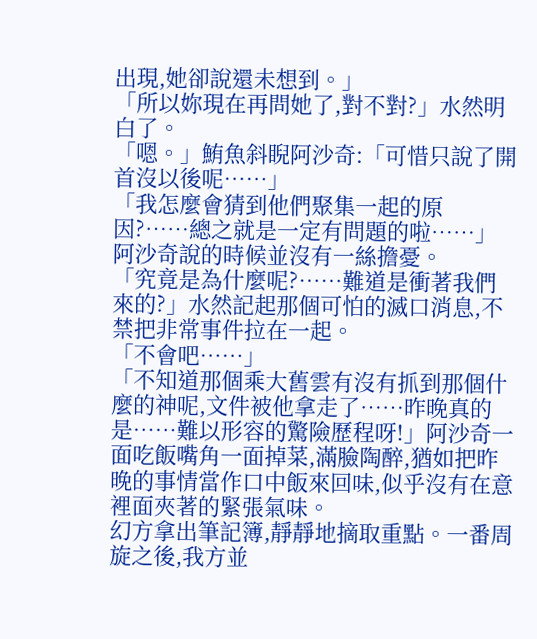出現,她卻說還未想到。」
「所以妳現在再問她了,對不對?」水然明白了。
「嗯。」鮪魚斜睨阿沙奇:「可惜只說了開首沒以後呢……」
「我怎麼會猜到他們聚集一起的原因?……總之就是一定有問題的啦……」阿沙奇說的時候並沒有一絲擔憂。
「究竟是為什麼呢?……難道是衝著我們來的?」水然記起那個可怕的滅口消息,不禁把非常事件拉在一起。
「不會吧……」
「不知道那個乘大舊雲有沒有抓到那個什麼的神呢,文件被他拿走了……昨晚真的是……難以形容的驚險歷程呀!」阿沙奇一面吃飯嘴角一面掉菜,滿臉陶醉,猶如把昨晚的事情當作口中飯來回味,似乎沒有在意裡面夾著的緊張氣味。
幻方拿出筆記簿,靜靜地摘取重點。一番周旋之後,我方並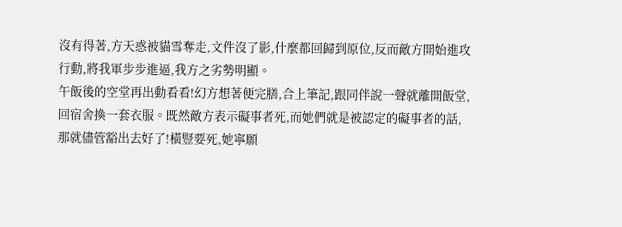沒有得著,方天惑被貓雪奪走,文件沒了影,什麼都回歸到原位,反而敵方開始進攻行動,將我軍步步進逼,我方之劣勢明顯。
午飯後的空堂再出動看看!幻方想著便完膳,合上筆記,跟同伴說一聲就離開飯堂,回宿舍換一套衣服。既然敵方表示礙事者死,而她們就是被認定的礙事者的話,那就儘管豁出去好了!橫豎要死,她寧願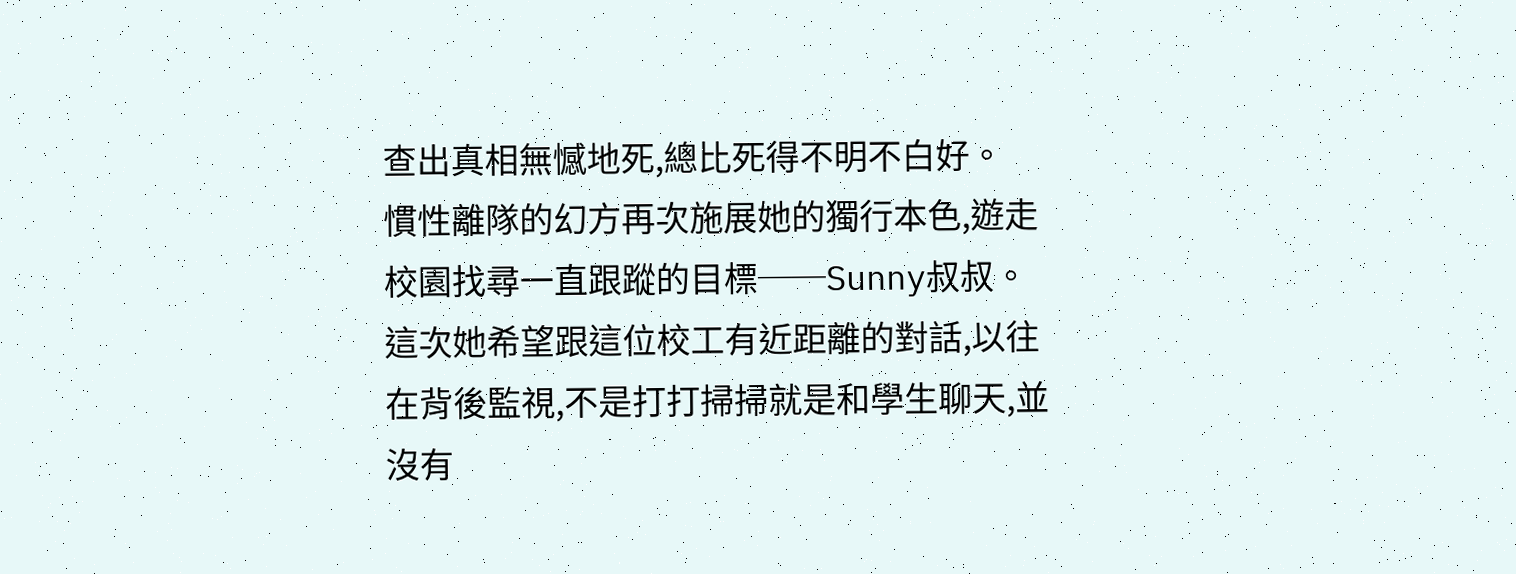查出真相無憾地死,總比死得不明不白好。
慣性離隊的幻方再次施展她的獨行本色,遊走校園找尋一直跟蹤的目標──Sunny叔叔。這次她希望跟這位校工有近距離的對話,以往在背後監視,不是打打掃掃就是和學生聊天,並沒有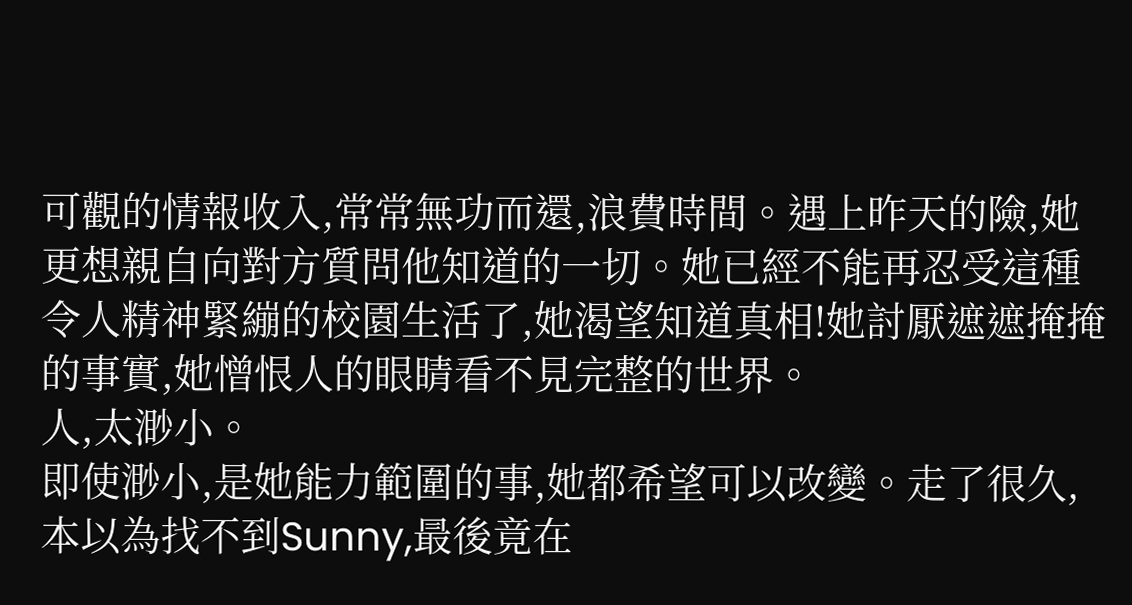可觀的情報收入,常常無功而還,浪費時間。遇上昨天的險,她更想親自向對方質問他知道的一切。她已經不能再忍受這種令人精神緊繃的校園生活了,她渴望知道真相!她討厭遮遮掩掩的事實,她憎恨人的眼睛看不見完整的世界。
人,太渺小。
即使渺小,是她能力範圍的事,她都希望可以改變。走了很久,本以為找不到Sunny,最後竟在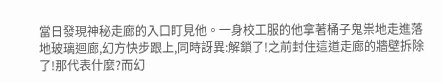當日發現神秘走廊的入口盯見他。一身校工服的他拿著桶子鬼祟地走進落地玻璃迴廊,幻方快步跟上,同時訝異:解鎖了!之前封住這道走廊的牆壁拆除了!那代表什麼?而幻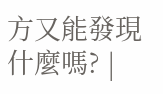方又能發現什麼嗎? |